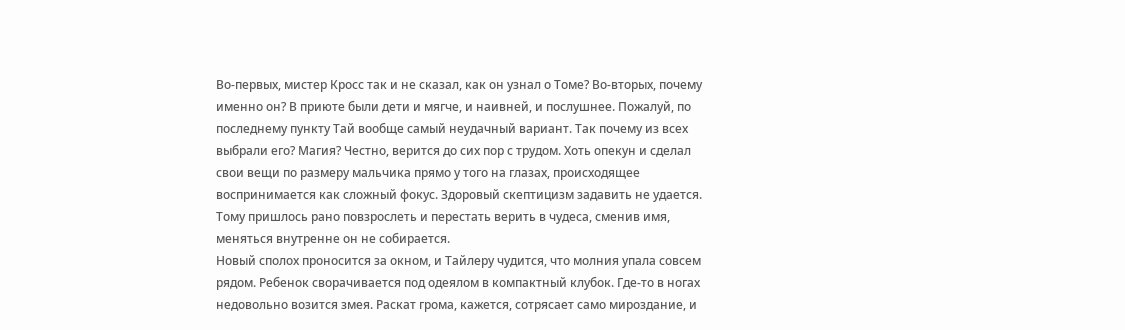Во-первых, мистер Кросс так и не сказал, как он узнал о Томе? Во-вторых, почему именно он? В приюте были дети и мягче, и наивней, и послушнее. Пожалуй, по последнему пункту Тай вообще самый неудачный вариант. Так почему из всех выбрали его? Магия? Честно, верится до сих пор с трудом. Хоть опекун и сделал свои вещи по размеру мальчика прямо у того на глазах, происходящее воспринимается как сложный фокус. Здоровый скептицизм задавить не удается. Тому пришлось рано повзрослеть и перестать верить в чудеса, сменив имя, меняться внутренне он не собирается.
Новый сполох проносится за окном, и Тайлеру чудится, что молния упала совсем рядом. Ребенок сворачивается под одеялом в компактный клубок. Где-то в ногах недовольно возится змея. Раскат грома, кажется, сотрясает само мироздание, и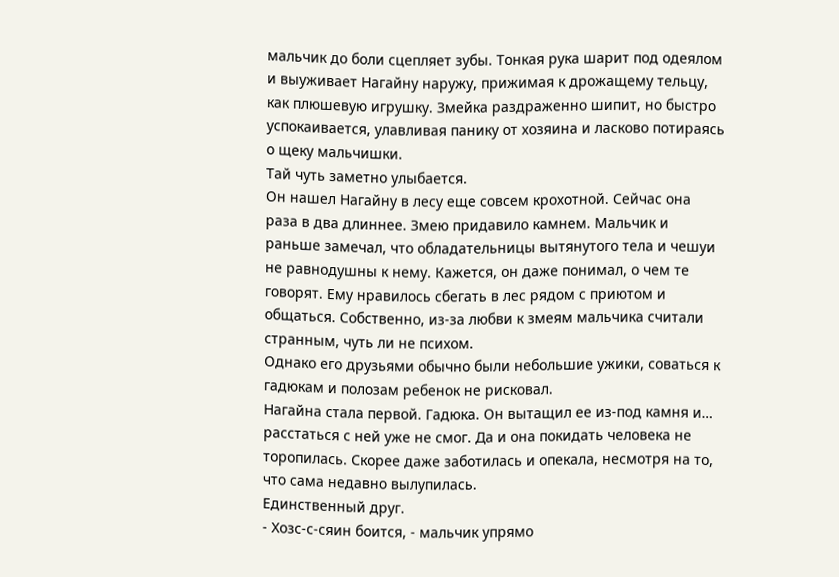мальчик до боли сцепляет зубы. Тонкая рука шарит под одеялом и выуживает Нагайну наружу, прижимая к дрожащему тельцу, как плюшевую игрушку. Змейка раздраженно шипит, но быстро успокаивается, улавливая панику от хозяина и ласково потираясь о щеку мальчишки.
Тай чуть заметно улыбается.
Он нашел Нагайну в лесу еще совсем крохотной. Сейчас она раза в два длиннее. Змею придавило камнем. Мальчик и раньше замечал, что обладательницы вытянутого тела и чешуи не равнодушны к нему. Кажется, он даже понимал, о чем те говорят. Ему нравилось сбегать в лес рядом с приютом и общаться. Собственно, из-за любви к змеям мальчика считали странным, чуть ли не психом.
Однако его друзьями обычно были небольшие ужики, соваться к гадюкам и полозам ребенок не рисковал.
Нагайна стала первой. Гадюка. Он вытащил ее из-под камня и… расстаться с ней уже не смог. Да и она покидать человека не торопилась. Скорее даже заботилась и опекала, несмотря на то, что сама недавно вылупилась.
Единственный друг.
- Хозс-с-сяин боится, - мальчик упрямо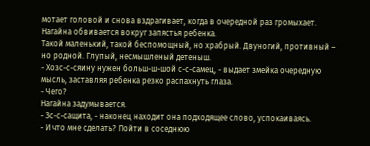мотает головой и снова вздрагивает, когда в очередной раз громыхает.
Нагайна обвивается вокруг запястья ребенка.
Такой маленький, такой беспомощный, но храбрый. Двуногий, противный – но родной. Глупый, несмышленый детеныш.
- Хозс-с-сяину нужен больш-ш-шой с-с-самец, - выдает змейка очередную мысль, заставляя ребенка резко распахнуть глаза.
- Чего?
Нагайна задумывается.
- Зс-с-сащита, - наконец находит она подходящее слово, успокаиваясь.
- И что мне сделать? Пойти в соседнюю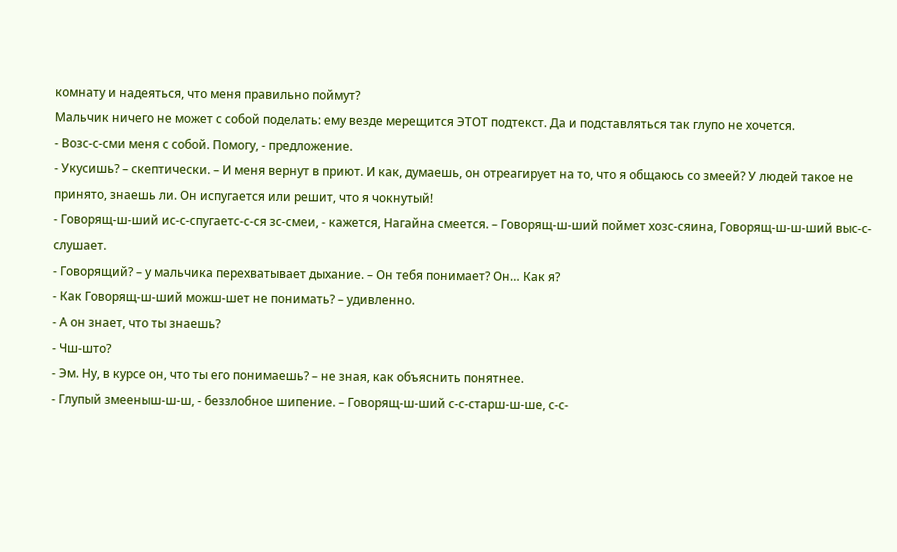комнату и надеяться, что меня правильно поймут?
Мальчик ничего не может с собой поделать: ему везде мерещится ЭТОТ подтекст. Да и подставляться так глупо не хочется.
- Возс-с-сми меня с собой. Помогу, - предложение.
- Укусишь? – скептически. – И меня вернут в приют. И как, думаешь, он отреагирует на то, что я общаюсь со змеей? У людей такое не принято, знаешь ли. Он испугается или решит, что я чокнутый!
- Говорящ-ш-ший ис-с-спугаетс-с-ся зс-смеи, - кажется, Нагайна смеется. – Говорящ-ш-ший поймет хозс-сяина, Говорящ-ш-ш-ший выс-с-слушает.
- Говорящий? – у мальчика перехватывает дыхание. – Он тебя понимает? Он… Как я?
- Как Говорящ-ш-ший можш-шет не понимать? – удивленно.
- А он знает, что ты знаешь?
- Чш-што?
- Эм. Ну, в курсе он, что ты его понимаешь? – не зная, как объяснить понятнее.
- Глупый змееныш-ш-ш, - беззлобное шипение. – Говорящ-ш-ший с-с-старш-ш-ше, с-с-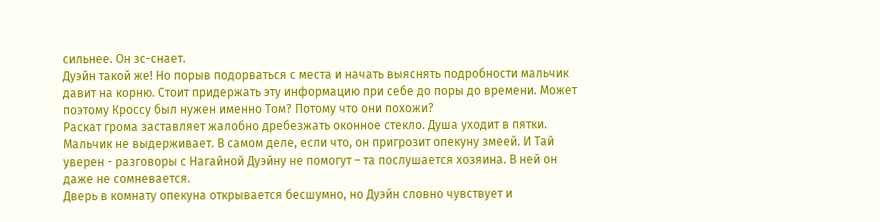сильнее. Он зс-снает.
Дуэйн такой же! Но порыв подорваться с места и начать выяснять подробности мальчик давит на корню. Стоит придержать эту информацию при себе до поры до времени. Может поэтому Кроссу был нужен именно Том? Потому что они похожи?
Раскат грома заставляет жалобно дребезжать оконное стекло. Душа уходит в пятки. Мальчик не выдерживает. В самом деле, если что, он пригрозит опекуну змеей. И Тай уверен - разговоры с Нагайной Дуэйну не помогут – та послушается хозяина. В ней он даже не сомневается.
Дверь в комнату опекуна открывается бесшумно, но Дуэйн словно чувствует и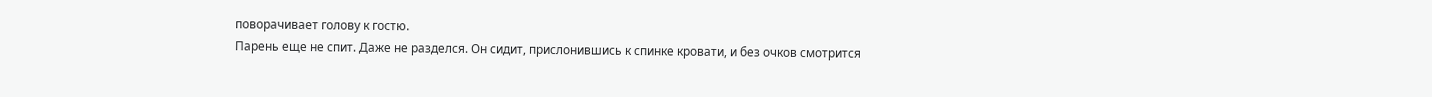поворачивает голову к гостю.
Парень еще не спит. Даже не разделся. Он сидит, прислонившись к спинке кровати, и без очков смотрится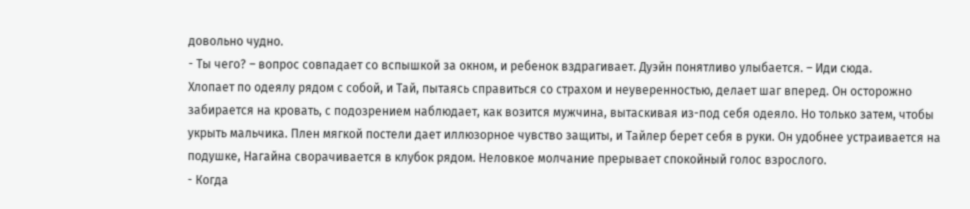довольно чудно.
- Ты чего? – вопрос совпадает со вспышкой за окном, и ребенок вздрагивает. Дуэйн понятливо улыбается. – Иди сюда.
Хлопает по одеялу рядом с собой, и Тай, пытаясь справиться со страхом и неуверенностью, делает шаг вперед. Он осторожно забирается на кровать, с подозрением наблюдает, как возится мужчина, вытаскивая из-под себя одеяло. Но только затем, чтобы укрыть мальчика. Плен мягкой постели дает иллюзорное чувство защиты, и Тайлер берет себя в руки. Он удобнее устраивается на подушке, Нагайна сворачивается в клубок рядом. Неловкое молчание прерывает спокойный голос взрослого.
- Когда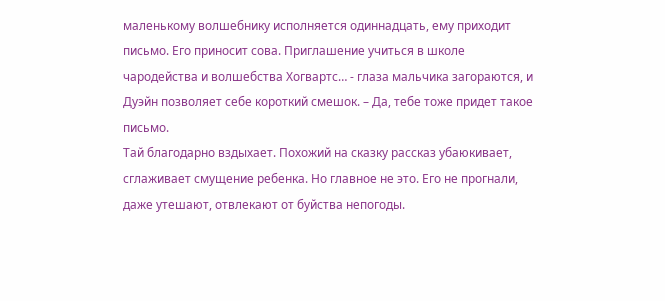маленькому волшебнику исполняется одиннадцать, ему приходит письмо. Его приносит сова. Приглашение учиться в школе чародейства и волшебства Хогвартс… - глаза мальчика загораются, и Дуэйн позволяет себе короткий смешок. – Да, тебе тоже придет такое письмо.
Тай благодарно вздыхает. Похожий на сказку рассказ убаюкивает, сглаживает смущение ребенка. Но главное не это. Его не прогнали, даже утешают, отвлекают от буйства непогоды.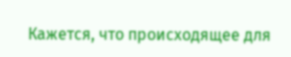Кажется, что происходящее для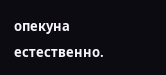опекуна естественно.